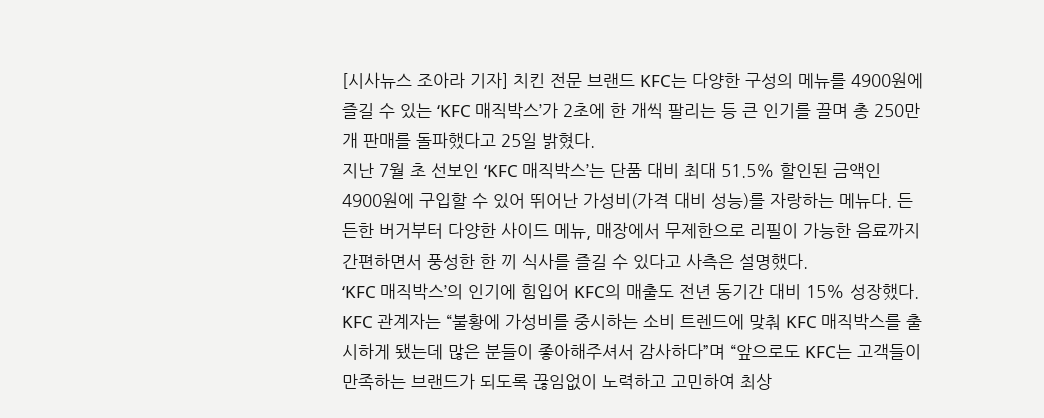[시사뉴스 조아라 기자] 치킨 전문 브랜드 KFC는 다양한 구성의 메뉴를 4900원에 즐길 수 있는 ‘KFC 매직박스’가 2초에 한 개씩 팔리는 등 큰 인기를 끌며 총 250만개 판매를 돌파했다고 25일 밝혔다.
지난 7월 초 선보인 ‘KFC 매직박스’는 단품 대비 최대 51.5% 할인된 금액인 4900원에 구입할 수 있어 뛰어난 가성비(가격 대비 성능)를 자랑하는 메뉴다. 든든한 버거부터 다양한 사이드 메뉴, 매장에서 무제한으로 리필이 가능한 음료까지 간편하면서 풍성한 한 끼 식사를 즐길 수 있다고 사측은 설명했다.
‘KFC 매직박스’의 인기에 힘입어 KFC의 매출도 전년 동기간 대비 15% 성장했다.
KFC 관계자는 “불황에 가성비를 중시하는 소비 트렌드에 맞춰 KFC 매직박스를 출시하게 됐는데 많은 분들이 좋아해주셔서 감사하다”며 “앞으로도 KFC는 고객들이 만족하는 브랜드가 되도록 끊임없이 노력하고 고민하여 최상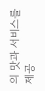의 맛과 서비스를 제공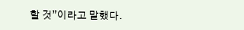할 것”이라고 말했다.